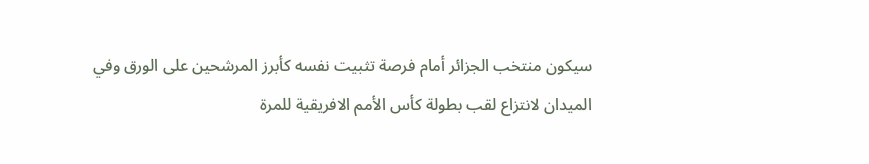سيكون منتخب الجزائر أمام فرصة تثبيت نفسه كأبرز المرشحين على الورق وفي الميدان لانتزاع لقب بطولة كأس الأمم الافريقية للمرة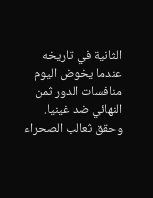الثانية في تاريخه عندما يخوض اليوم منافسات الدور ثمن النهائي ضد غينيا.
وحقق ثعالب الصحراء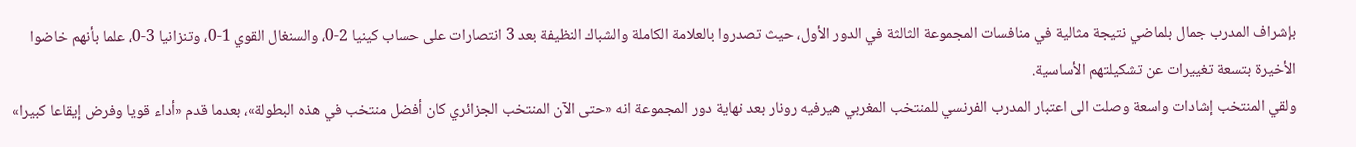بإشراف المدرب جمال بلماضي نتيجة مثالية في منافسات المجموعة الثالثة في الدور الأول، حيث تصدروا بالعلامة الكاملة والشباك النظيفة بعد 3 انتصارات على حساب كينيا 2-0، والسنغال القوي 1-0، وتنزانيا 3-0، علما بأنهم خاضوا الأخيرة بتسعة تغييرات عن تشكيلتهم الأساسية.
ولقي المنتخب إشادات واسعة وصلت الى اعتبار المدرب الفرنسي للمنتخب المغربي هيرفيه رونار بعد نهاية دور المجموعة انه «حتى الآن المنتخب الجزائري كان أفضل منتخب في هذه البطولة»، بعدما قدم «أداء قويا وفرض إيقاعا كبيرا»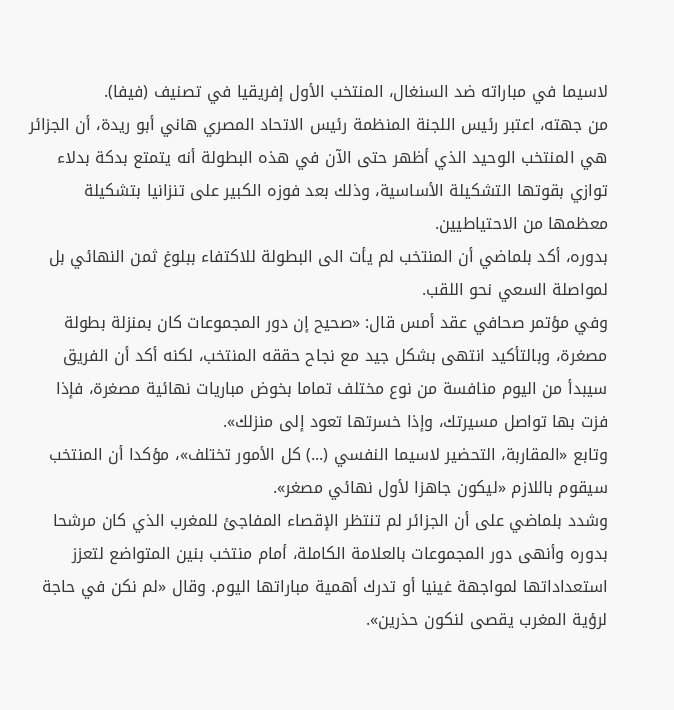لاسيما في مباراته ضد السنغال، المنتخب الأول إفريقيا في تصنيف (فيفا).
من جهته، اعتبر رئيس اللجنة المنظمة رئيس الاتحاد المصري هاني أبو ريدة، أن الجزائر هي المنتخب الوحيد الذي أظهر حتى الآن في هذه البطولة أنه يتمتع بدكة بدلاء توازي بقوتها التشكيلة الأساسية، وذلك بعد فوزه الكبير على تنزانيا بتشكيلة معظمها من الاحتياطيين.
بدوره، أكد بلماضي أن المنتخب لم يأت الى البطولة للاكتفاء ببلوغ ثمن النهائي بل لمواصلة السعي نحو اللقب.
وفي مؤتمر صحافي عقد أمس قال: «صحيح إن دور المجموعات كان بمنزلة بطولة مصغرة، وبالتأكيد انتهى بشكل جيد مع نجاح حققه المنتخب، لكنه أكد أن الفريق سيبدأ من اليوم منافسة من نوع مختلف تماما بخوض مباريات نهائية مصغرة، فإذا فزت بها تواصل مسيرتك، وإذا خسرتها تعود إلى منزلك».
وتابع «المقاربة، التحضير لاسيما النفسي (...) كل الأمور تختلف»، مؤكدا أن المنتخب سيقوم باللازم «ليكون جاهزا لأول نهائي مصغر».
وشدد بلماضي على أن الجزائر لم تنتظر الإقصاء المفاجئ للمغرب الذي كان مرشحا بدوره وأنهى دور المجموعات بالعلامة الكاملة، أمام منتخب بنين المتواضع لتعزز استعداداتها لمواجهة غينيا أو تدرك أهمية مباراتها اليوم. وقال «لم نكن في حاجة لرؤية المغرب يقصى لنكون حذرين».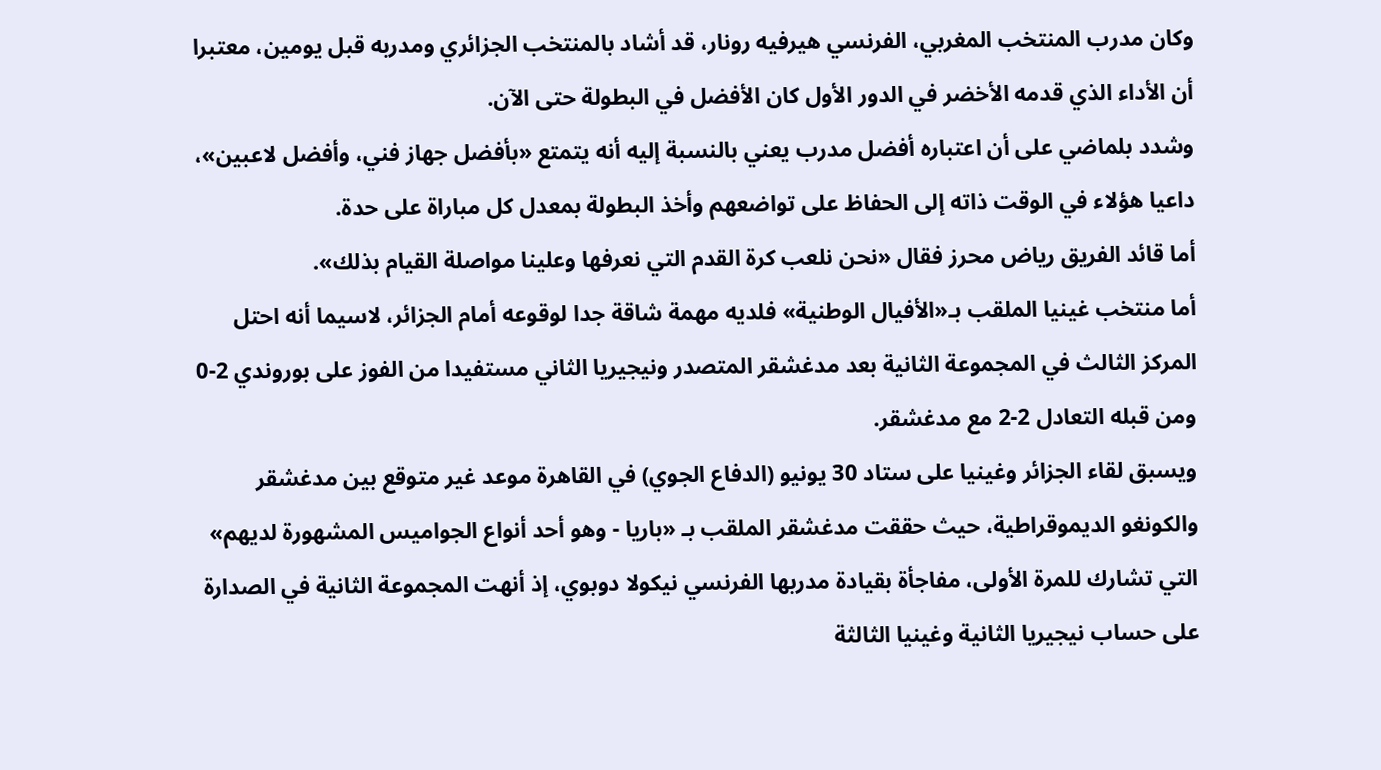وكان مدرب المنتخب المغربي، الفرنسي هيرفيه رونار، قد أشاد بالمنتخب الجزائري ومدربه قبل يومين، معتبرا أن الأداء الذي قدمه الأخضر في الدور الأول كان الأفضل في البطولة حتى الآن.
وشدد بلماضي على أن اعتباره أفضل مدرب يعني بالنسبة إليه أنه يتمتع «بأفضل جهاز فني، وأفضل لاعبين»، داعيا هؤلاء في الوقت ذاته إلى الحفاظ على تواضعهم وأخذ البطولة بمعدل كل مباراة على حدة.
أما قائد الفريق رياض محرز فقال «نحن نلعب كرة القدم التي نعرفها وعلينا مواصلة القيام بذلك».
أما منتخب غينيا الملقب بـ«الأفيال الوطنية» فلديه مهمة شاقة جدا لوقوعه أمام الجزائر، لاسيما أنه احتل المركز الثالث في المجموعة الثانية بعد مدغشقر المتصدر ونيجيريا الثاني مستفيدا من الفوز على بوروندي 2-0 ومن قبله التعادل 2-2 مع مدغشقر.
ويسبق لقاء الجزائر وغينيا على ستاد 30 يونيو (الدفاع الجوي) في القاهرة موعد غير متوقع بين مدغشقر والكونغو الديموقراطية، حيث حققت مدغشقر الملقب بـ «باريا - وهو أحد أنواع الجواميس المشهورة لديهم» التي تشارك للمرة الأولى، مفاجأة بقيادة مدربها الفرنسي نيكولا دوبوي، إذ أنهت المجموعة الثانية في الصدارة على حساب نيجيريا الثانية وغينيا الثالثة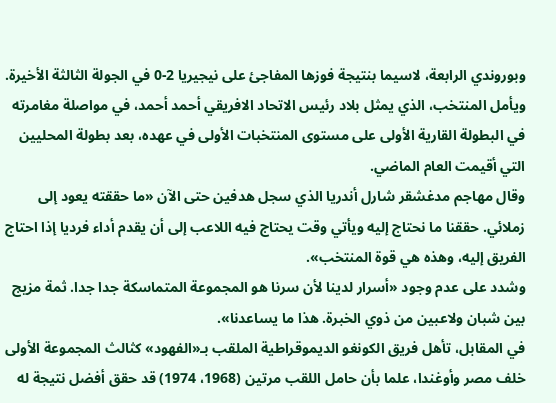وبوروندي الرابعة، لاسيما بنتيجة فوزها المفاجئ على نيجيريا 2-0 في الجولة الثالثة الأخيرة.
ويأمل المنتخب، الذي يمثل بلاد رئيس الاتحاد الافريقي أحمد أحمد، في مواصلة مغامرته في البطولة القارية الأولى على مستوى المنتخبات الأولى في عهده، بعد بطولة المحليين التي أقيمت العام الماضي.
وقال مهاجم مدغشقر شارل أندريا الذي سجل هدفين حتى الآن «ما حققته يعود إلى زملائي. حققنا ما نحتاج إليه ويأتي وقت يحتاج فيه اللاعب إلى أن يقدم أداء فرديا إذا احتاج الفريق إليه، وهذه هي قوة المنتخب».
وشدد على عدم وجود «أسرار لدينا لأن سرنا هو المجموعة المتماسكة جدا جدا. ثمة مزيج بين شبان ولاعبين من ذوي الخبرة. هذا ما يساعدنا».
في المقابل، تأهل فريق الكونغو الديموقراطية الملقب بـ«الفهود» كثالث المجموعة الأولى خلف مصر وأوغندا، علما بأن حامل اللقب مرتين (1968، 1974) قد حقق أفضل نتيجة له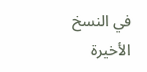في النسخ الأخيرة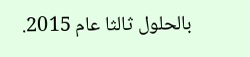بالحلول ثالثا عام 2015.